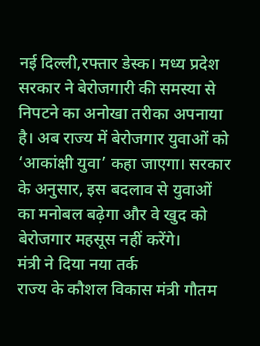नई दिल्ली,रफ्तार डेस्क। मध्य प्रदेश सरकार ने बेरोजगारी की समस्या से निपटने का अनोखा तरीका अपनाया है। अब राज्य में बेरोजगार युवाओं को ‘आकांक्षी युवा’ कहा जाएगा। सरकार के अनुसार, इस बदलाव से युवाओं का मनोबल बढ़ेगा और वे खुद को बेरोजगार महसूस नहीं करेंगे।
मंत्री ने दिया नया तर्क
राज्य के कौशल विकास मंत्री गौतम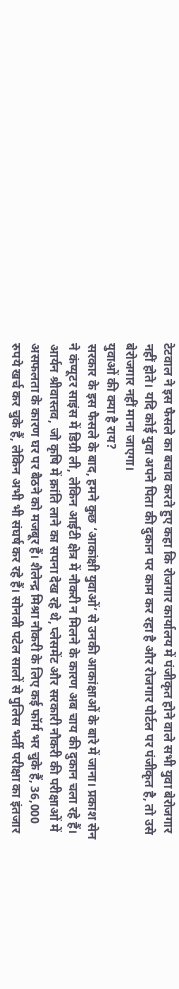टेटवाल ने इस फैसले का बचाव करते हुए कहा कि रोजगार कार्यालय में पंजीकृत होने वाले सभी युवा बेरोजगार नहीं होते। यदि कोई युवा अपने पिता की दुकान पर काम कर रहा है और रोजगार पोर्टल पर पंजीकृत है, तो उसे बेरोजगार नहीं माना जाएगा।
युवाओं की क्या है राय?
सरकार के इस फैसले के बाद, हमने कुछ ‘आकांक्षी युवाओं’ से उनकी आकांक्षाओं के बारे में जाना। प्रकाश सेन ने कंप्यूटर साइंस में डिग्री ली, लेकिन आईटी क्षेत्र में नौकरी न मिलने के कारण अब चाय की दुकान चला रहे हैं। आर्यन श्रीवास्तव, जो कृषि में क्रांति लाने का सपना देख रहे थे, प्लेसमेंट और सरकारी नौकरी की परीक्षाओं में असफलता के कारण घर पर बैठने को मजबूर हैं। शैलेन्द्र मिश्रा नौकरी के लिए कई फॉर्म भर चुके हैं, 36,000 रुपये खर्च कर चुके हैं, लेकिन अभी भी संघर्ष कर रहे हैं। सोनली पटेल सालों से पुलिस भर्ती परीक्षा का इंतजार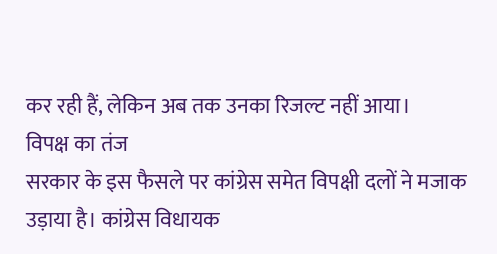कर रही हैं, लेकिन अब तक उनका रिजल्ट नहीं आया।
विपक्ष का तंज
सरकार के इस फैसले पर कांग्रेस समेत विपक्षी दलों ने मजाक उड़ाया है। कांग्रेस विधायक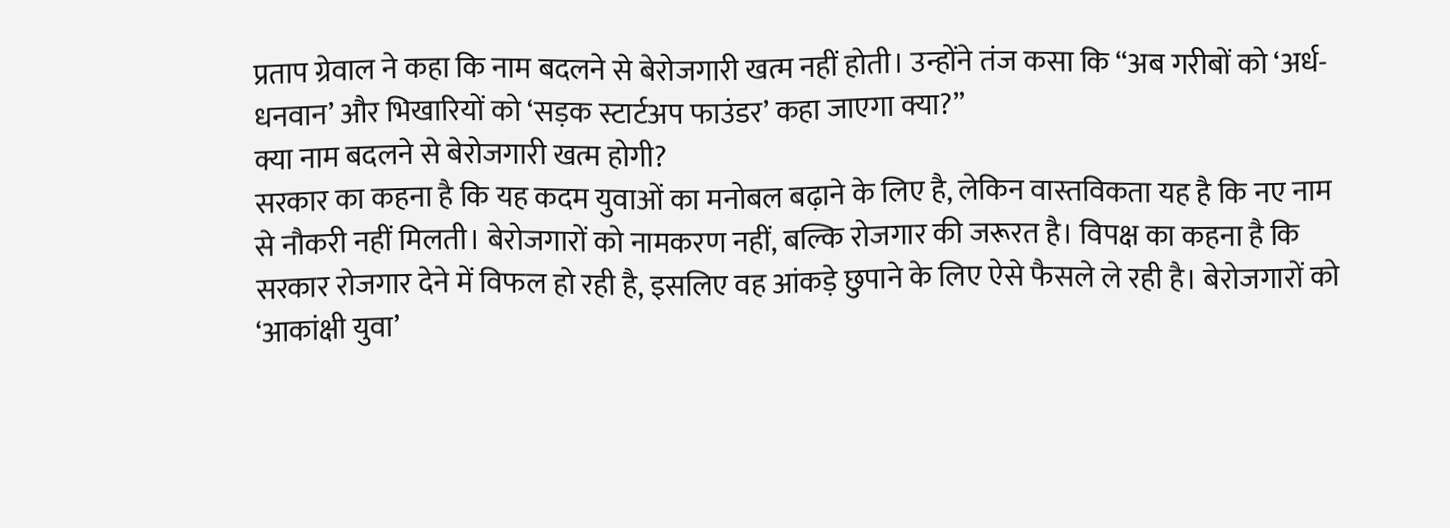प्रताप ग्रेवाल ने कहा कि नाम बदलने से बेरोजगारी खत्म नहीं होती। उन्होंने तंज कसा कि “अब गरीबों को ‘अर्ध-धनवान’ और भिखारियों को ‘सड़क स्टार्टअप फाउंडर’ कहा जाएगा क्या?”
क्या नाम बदलने से बेरोजगारी खत्म होगी?
सरकार का कहना है कि यह कदम युवाओं का मनोबल बढ़ाने के लिए है, लेकिन वास्तविकता यह है कि नए नाम से नौकरी नहीं मिलती। बेरोजगारों को नामकरण नहीं, बल्कि रोजगार की जरूरत है। विपक्ष का कहना है कि सरकार रोजगार देने में विफल हो रही है, इसलिए वह आंकड़े छुपाने के लिए ऐसे फैसले ले रही है। बेरोजगारों को ‘आकांक्षी युवा’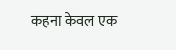कहना केवल एक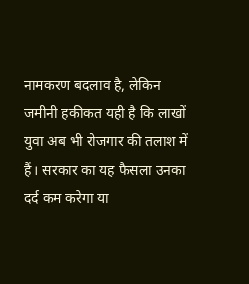नामकरण बदलाव है, लेकिन जमीनी हकीकत यही है कि लाखों युवा अब भी रोजगार की तलाश में हैं। सरकार का यह फैसला उनका दर्द कम करेगा या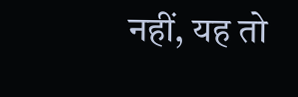नहीं, यह तो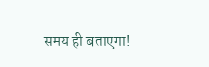समय ही बताएगा!